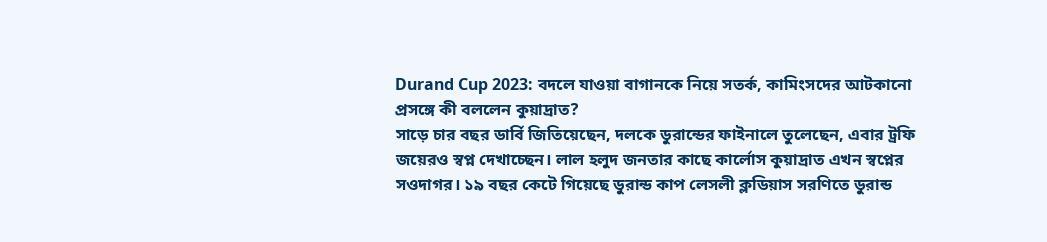Durand Cup 2023: বদলে যাওয়া বাগানকে নিয়ে সতর্ক, কামিংসদের আটকানো প্রসঙ্গে কী বললেন কুয়াদ্রাত?
সাড়ে চার বছর ডার্বি জিতিয়েছেন, দলকে ডুরান্ডের ফাইনালে তুলেছেন, এবার ট্রফি জয়েরও স্বপ্ন দেখাচ্ছেন। লাল হলুদ জনতার কাছে কার্লোস কুয়াদ্রাত এখন স্বপ্নের সওদাগর। ১৯ বছর কেটে গিয়েছে ডুরান্ড কাপ লেসলী ক্লডিয়াস সরণিতে ডুরান্ড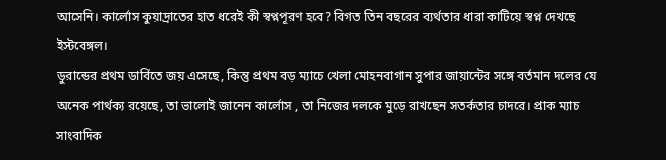আসেনি। কার্লোস কুয়াদ্রাতের হাত ধরেই কী স্বপ্নপূরণ হবে? বিগত তিন বছরের ব্যর্থতার ধারা কাটিয়ে স্বপ্ন দেখছে ইস্টবেঙ্গল।
ডুরান্ডের প্রথম ডার্বিতে জয় এসেছে, কিন্তু প্রথম বড় ম্যাচে খেলা মোহনবাগান সুপার জায়ান্টের সঙ্গে বর্তমান দলের যে অনেক পার্থক্য রয়েছে, তা ভালোই জানেন কার্লোস , তা নিজের দলকে মুড়ে রাখছেন সতর্কতার চাদরে। প্রাক ম্যাচ সাংবাদিক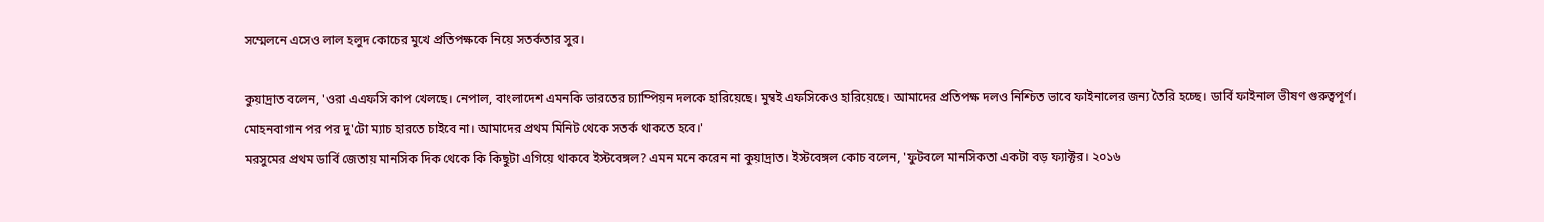সম্মেলনে এসেও লাল হলুদ কোচের মুখে প্রতিপক্ষকে নিয়ে সতর্কতার সুর।

কুয়াদ্রাত বলেন, 'ওরা এএফসি কাপ খেলছে। নেপাল, বাংলাদেশ এমনকি ভারতের চ্যাম্পিয়ন দলকে হারিয়েছে। মুম্বই এফসিকেও হারিয়েছে। আমাদের প্রতিপক্ষ দলও নিশ্চিত ভাবে ফাইনালের জন্য তৈরি হচ্ছে। ডার্বি ফাইনাল ভীষণ গুরুত্বপূর্ণ। মোহনবাগান পর পর দু'টো ম্যাচ হারতে চাইবে না। আমাদের প্রথম মিনিট থেকে সতর্ক থাকতে হবে।'
মরসুমের প্রথম ডার্বি জেতায় মানসিক দিক থেকে কি কিছুটা এগিয়ে থাকবে ইস্টবেঙ্গল? এমন মনে করেন না কুয়াদ্রাত। ইস্টবেঙ্গল কোচ বলেন, 'ফুটবলে মানসিকতা একটা বড় ফ্যাক্টর। ২০১৬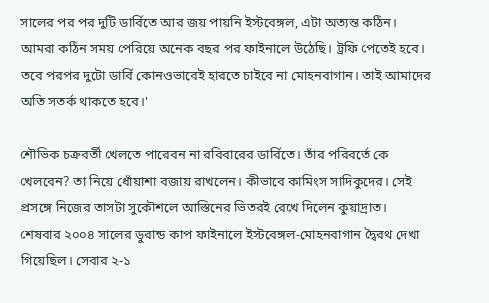সালের পর পর দুটি ডার্বিতে আর জয় পায়নি ইস্টবেঙ্গল, এটা অত্যন্ত কঠিন। আমরা কঠিন সময় পেরিয়ে অনেক বছর পর ফাইনালে উঠেছি। ট্রফি পেতেই হবে। তবে পরপর দুটো ডার্বি কোনওভাবেই হারতে চাইবে না মোহনবাগান। তাই আমাদের অতি সতর্ক থাকতে হবে।'

শৌভিক চক্রবর্তী খেলতে পারেবন না রবিবারের ডার্বিতে। তাঁর পরিবর্তে কে খেলবেন? তা নিয়ে ধোঁয়াশা বজায় রাখলেন। কীভাবে কামিংস সাদিকুদের। সেই প্রসঙ্গে নিজের তাসটা সুকৌশলে আস্তিনের ভিতরই রেখে দিলেন কুয়াদ্রাত।
শেষবার ২০০৪ সালের ডুরান্ড কাপ ফাইনালে ইস্টবেঙ্গল-মোহনবাগান দ্বৈরথ দেখা গিয়েছিল। সেবার ২-১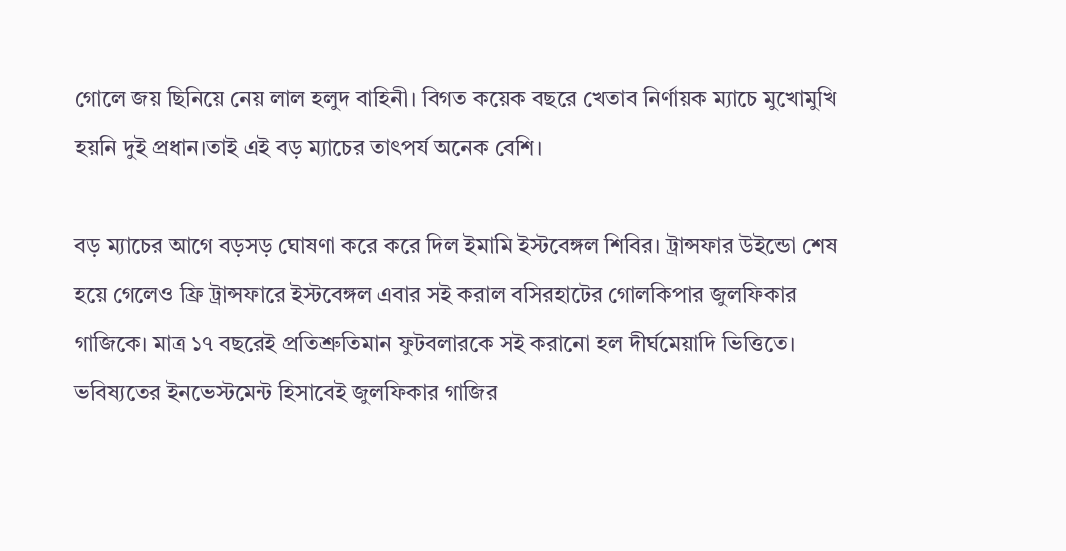গোলে জয় ছিনিয়ে নেয় লাল হলুদ বাহিনী। বিগত কয়েক বছরে খেতাব নির্ণায়ক ম্যাচে মুখোমুখি হয়নি দুই প্রধান।তাই এই বড় ম্যাচের তাৎপর্য অনেক বেশি।

বড় ম্যাচের আগে বড়সড় ঘোষণা করে করে দিল ইমামি ইস্টবেঙ্গল শিবির। ট্রান্সফার উইন্ডো শেষ হয়ে গেলেও ফ্রি ট্রান্সফারে ইস্টবেঙ্গল এবার সই করাল বসিরহাটের গোলকিপার জুলফিকার গাজিকে। মাত্র ১৭ বছরেই প্রতিশ্রুতিমান ফুটবলারকে সই করানো হল দীর্ঘমেয়াদি ভিত্তিতে। ভবিষ্যতের ইনভেস্টমেন্ট হিসাবেই জুলফিকার গাজির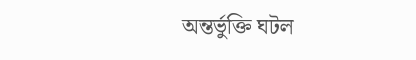অন্তর্ভুক্তি ঘটল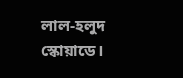লাল-হলুদ স্কোয়াডে।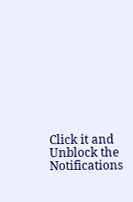Click it and Unblock the Notifications